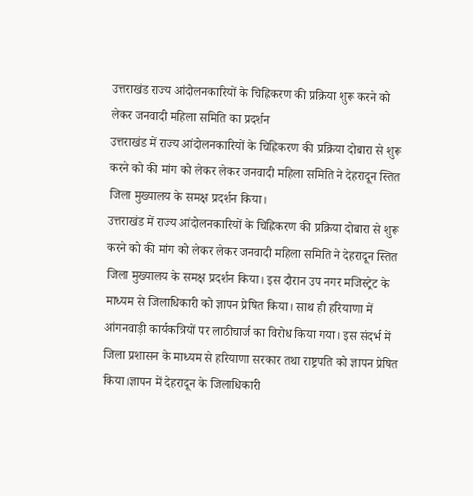उत्तराखंड राज्य आंदोलनकारियों के चिह्निकरण की प्रक्रिया शुरू करने को लेकर जनवादी महिला समिति का प्रदर्शन
उत्तराखंड में राज्य आंदोलनकारियों के चिह्निकरण की प्रक्रिया दोबारा से शुरू करने को की मांग को लेकर लेकर जनवादी महिला समिति ने देहरादून स्तित जिला मुख्यालय के समक्ष प्रदर्शन किया।
उत्तराखंड में राज्य आंदोलनकारियों के चिह्निकरण की प्रक्रिया दोबारा से शुरू करने को की मांग को लेकर लेकर जनवादी महिला समिति ने देहरादून स्तित जिला मुख्यालय के समक्ष प्रदर्शन किया। इस दौरान उप नगर मजिस्ट्रेट के माध्यम से जिलाधिकारी को ज्ञापन प्रेषित किया। साथ ही हरियाणा में आंगनवाड़ी कार्यकत्रियों पर लाठीचार्ज का विरोध किया गया। इस संदर्भ में जिला प्रशासन के माध्यम से हरियाणा सरकार तथा राष्ट्रपति को ज्ञापन प्रेषित किया।ज्ञापन में देहरादून के जिलाधिकारी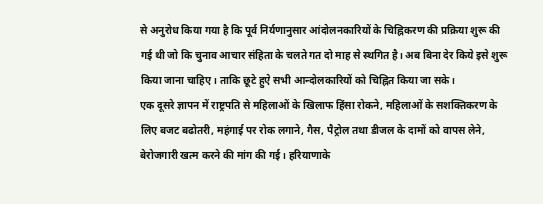से अनुरोध किया गया है कि पूर्व निर्यणानुसार आंदोलनकारियों के चिह्निकरण की प्रक्रिया शुरू की गई थी जो कि चुनाव आचार संहिता के चलते गत दो माह से स्थगित है। अब बिना देर किये इसे शुरू किया जाना चाहिए। ताकि छूटे हुऐ सभी आन्दोलकारियों को चिह्नित किया जा सके।
एक दूसरे ज्ञापन में राष्ट्रपति से महिलाओं के खिलाफ हिंसा रोकने, महिलाओं के सशक्तिकरण के लिए बजट बढोतरी, महंगाई पर रोक लगाने, गैस, पैट्रोल तथा डीजल के दामों को वापस लेने, बेरोजगारी खत्म करने की मांग की गई। हरियाणाके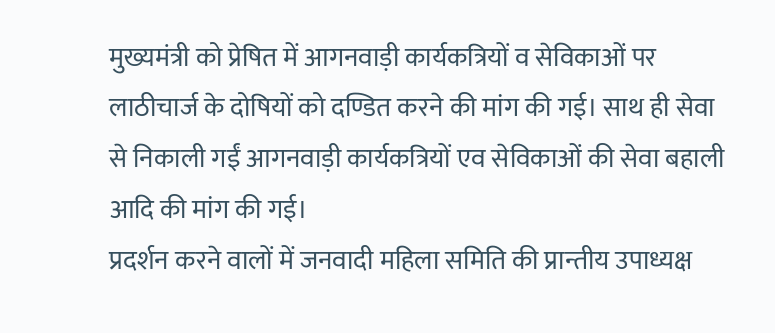मुख्यमंत्री को प्रेषित में आगनवाड़ी कार्यकत्रियों व सेविकाओं पर लाठीचार्ज के दोषियों को दण्डित करने की मांग की गई। साथ ही सेवा से निकाली गईं आगनवाड़ी कार्यकत्रियों एव सेविकाओं की सेवा बहाली आदि की मांग की गई।
प्रदर्शन करने वालों में जनवादी महिला समिति की प्रान्तीय उपाध्यक्ष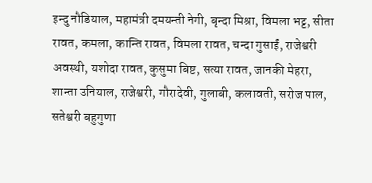इन्दु नौडियाल, महामंत्री दमयन्ती नेगी, बृन्दा मिश्रा, विमला भट्ट, सीता रावत, कमला, कान्ति रावत, विमला रावत, चन्दा गुसाईं, राजेश्वरी अवस्थी, यशोदा रावत, कुसुमा बिष्ट, सत्या रावत, जानकी मेहरा, शान्ता उनियाल, राजेश्वरी, गौरादेवी, गुलाबी, कलावती, सरोज पाल, सतेश्वरी बहुगुणा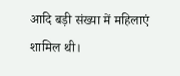आदि बड़ी संख्या में महिलाएं शामिल थी।